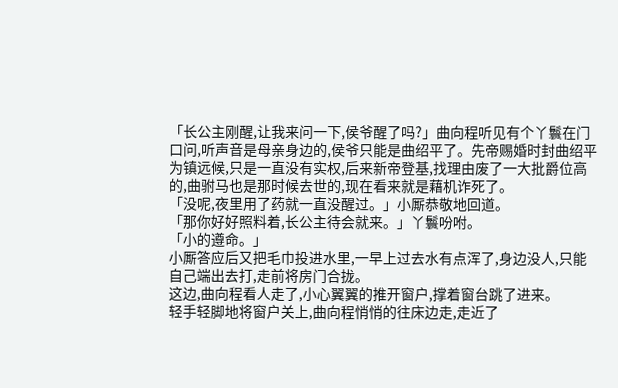「长公主刚醒,让我来问一下,侯爷醒了吗?」曲向程听见有个丫鬟在门口问,听声音是母亲身边的,侯爷只能是曲绍平了。先帝赐婚时封曲绍平为镇远候,只是一直没有实权,后来新帝登基,找理由废了一大批爵位高的,曲驸马也是那时候去世的,现在看来就是藉机诈死了。
「没呢,夜里用了药就一直没醒过。」小厮恭敬地回道。
「那你好好照料着,长公主待会就来。」丫鬟吩咐。
「小的遵命。」
小厮答应后又把毛巾投进水里,一早上过去水有点浑了,身边没人,只能自己端出去打,走前将房门合拢。
这边,曲向程看人走了,小心翼翼的推开窗户,撑着窗台跳了进来。
轻手轻脚地将窗户关上,曲向程悄悄的往床边走,走近了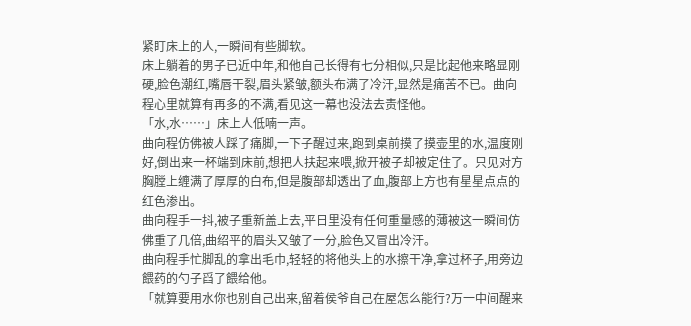紧盯床上的人,一瞬间有些脚软。
床上躺着的男子已近中年,和他自己长得有七分相似,只是比起他来略显刚硬,脸色潮红,嘴唇干裂,眉头紧皱,额头布满了冷汗,显然是痛苦不已。曲向程心里就算有再多的不满,看见这一幕也没法去责怪他。
「水,水……」床上人低喃一声。
曲向程仿佛被人踩了痛脚,一下子醒过来,跑到桌前摸了摸壶里的水,温度刚好,倒出来一杯端到床前,想把人扶起来喂,掀开被子却被定住了。只见对方胸膛上缠满了厚厚的白布,但是腹部却透出了血,腹部上方也有星星点点的红色渗出。
曲向程手一抖,被子重新盖上去,平日里没有任何重量感的薄被这一瞬间仿佛重了几倍,曲绍平的眉头又皱了一分,脸色又冒出冷汗。
曲向程手忙脚乱的拿出毛巾,轻轻的将他头上的水擦干净,拿过杯子,用旁边餵药的勺子舀了餵给他。
「就算要用水你也别自己出来,留着侯爷自己在屋怎么能行?万一中间醒来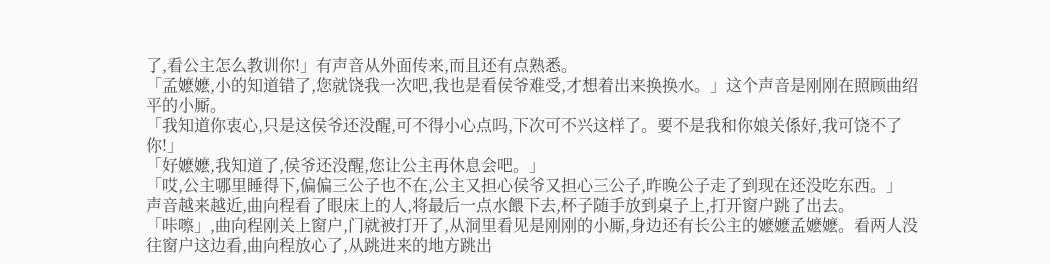了,看公主怎么教训你!」有声音从外面传来,而且还有点熟悉。
「孟嬷嬷,小的知道错了,您就饶我一次吧,我也是看侯爷难受,才想着出来换换水。」这个声音是刚刚在照顾曲绍平的小厮。
「我知道你衷心,只是这侯爷还没醒,可不得小心点吗,下次可不兴这样了。要不是我和你娘关係好,我可饶不了你!」
「好嬷嬷,我知道了,侯爷还没醒,您让公主再休息会吧。」
「哎,公主哪里睡得下,偏偏三公子也不在,公主又担心侯爷又担心三公子,昨晚公子走了到现在还没吃东西。」
声音越来越近,曲向程看了眼床上的人,将最后一点水餵下去,杯子随手放到桌子上,打开窗户跳了出去。
「咔嚓」,曲向程刚关上窗户,门就被打开了,从洞里看见是刚刚的小厮,身边还有长公主的嬷嬷孟嬷嬷。看两人没往窗户这边看,曲向程放心了,从跳进来的地方跳出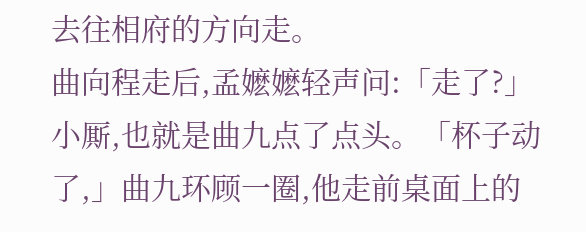去往相府的方向走。
曲向程走后,孟嬷嬷轻声问:「走了?」
小厮,也就是曲九点了点头。「杯子动了,」曲九环顾一圈,他走前桌面上的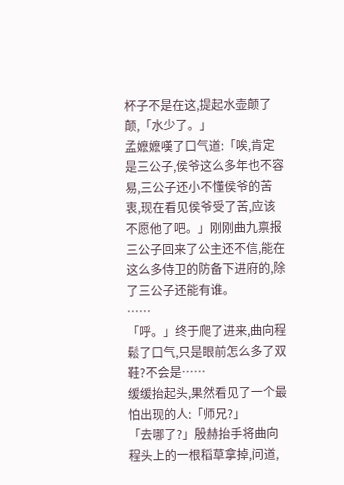杯子不是在这,提起水壶颠了颠,「水少了。」
孟嬷嬷嘆了口气道:「唉,肯定是三公子,侯爷这么多年也不容易,三公子还小不懂侯爷的苦衷,现在看见侯爷受了苦,应该不愿他了吧。」刚刚曲九禀报三公子回来了公主还不信,能在这么多侍卫的防备下进府的,除了三公子还能有谁。
……
「呼。」终于爬了进来,曲向程鬆了口气,只是眼前怎么多了双鞋?不会是……
缓缓抬起头,果然看见了一个最怕出现的人:「师兄?」
「去哪了?」殷赫抬手将曲向程头上的一根稻草拿掉,问道,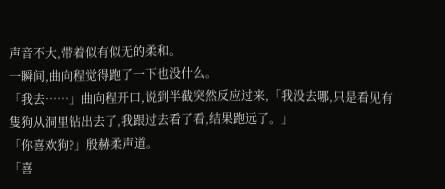声音不大,带着似有似无的柔和。
一瞬间,曲向程觉得跑了一下也没什么。
「我去……」曲向程开口,说到半截突然反应过来,「我没去哪,只是看见有隻狗从洞里钻出去了,我跟过去看了看,结果跑远了。」
「你喜欢狗?」殷赫柔声道。
「喜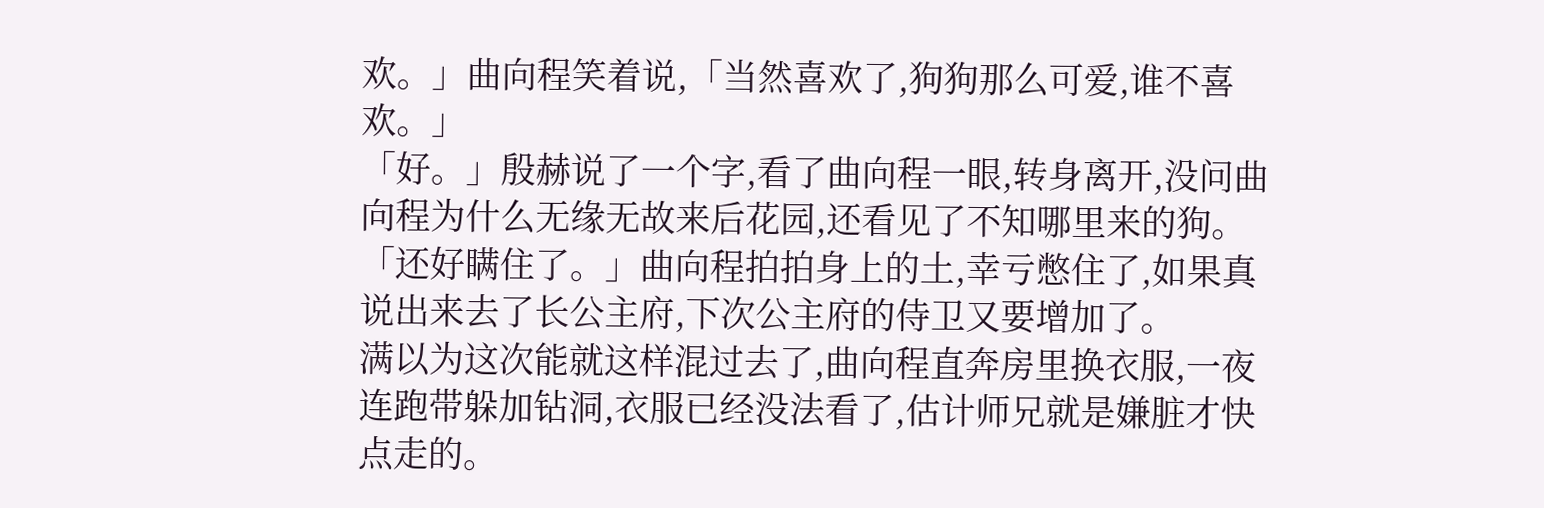欢。」曲向程笑着说,「当然喜欢了,狗狗那么可爱,谁不喜欢。」
「好。」殷赫说了一个字,看了曲向程一眼,转身离开,没问曲向程为什么无缘无故来后花园,还看见了不知哪里来的狗。
「还好瞒住了。」曲向程拍拍身上的土,幸亏憋住了,如果真说出来去了长公主府,下次公主府的侍卫又要增加了。
满以为这次能就这样混过去了,曲向程直奔房里换衣服,一夜连跑带躲加钻洞,衣服已经没法看了,估计师兄就是嫌脏才快点走的。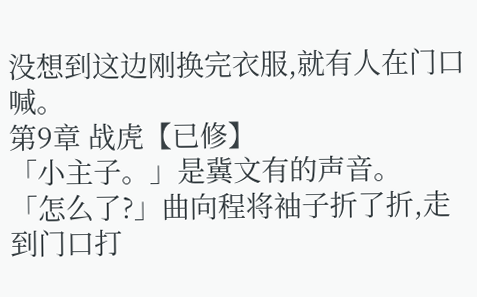没想到这边刚换完衣服,就有人在门口喊。
第9章 战虎【已修】
「小主子。」是冀文有的声音。
「怎么了?」曲向程将袖子折了折,走到门口打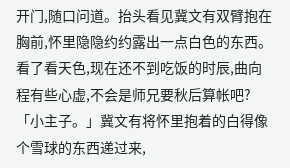开门,随口问道。抬头看见冀文有双臂抱在胸前,怀里隐隐约约露出一点白色的东西。
看了看天色,现在还不到吃饭的时辰,曲向程有些心虚,不会是师兄要秋后算帐吧?
「小主子。」冀文有将怀里抱着的白得像个雪球的东西递过来,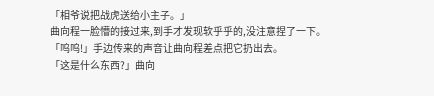「相爷说把战虎送给小主子。」
曲向程一脸懵的接过来,到手才发现软乎乎的,没注意捏了一下。
「呜呜!」手边传来的声音让曲向程差点把它扔出去。
「这是什么东西?」曲向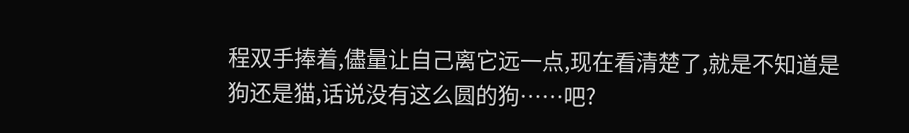程双手捧着,儘量让自己离它远一点,现在看清楚了,就是不知道是狗还是猫,话说没有这么圆的狗……吧?